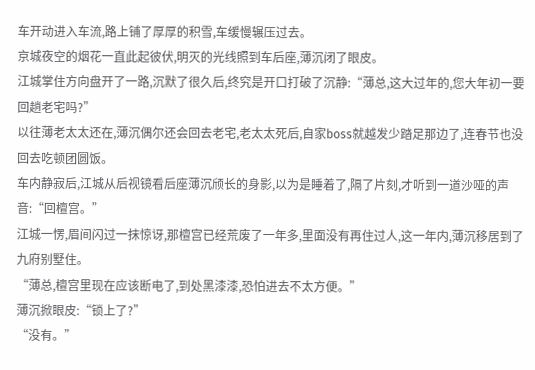车开动进入车流,路上铺了厚厚的积雪,车缓慢辗压过去。
京城夜空的烟花一直此起彼伏,明灭的光线照到车后座,薄沉闭了眼皮。
江城掌住方向盘开了一路,沉默了很久后,终究是开口打破了沉静:“薄总,这大过年的,您大年初一要回趟老宅吗?”
以往薄老太太还在,薄沉偶尔还会回去老宅,老太太死后,自家boss就越发少踏足那边了,连春节也没回去吃顿团圆饭。
车内静寂后,江城从后视镜看后座薄沉颀长的身影,以为是睡着了,隔了片刻,才听到一道沙哑的声音:“回檀宫。”
江城一愣,眉间闪过一抹惊讶,那檀宫已经荒废了一年多,里面没有再住过人,这一年内,薄沉移居到了九府别墅住。
“薄总,檀宫里现在应该断电了,到处黑漆漆,恐怕进去不太方便。”
薄沉掀眼皮:“锁上了?”
“没有。”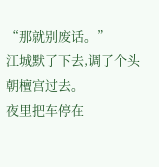“那就别废话。”
江城默了下去,调了个头朝檀宫过去。
夜里把车停在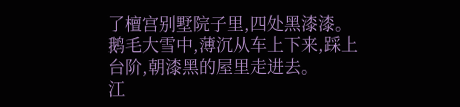了檀宫别墅院子里,四处黑漆漆。
鹅毛大雪中,薄沉从车上下来,踩上台阶,朝漆黑的屋里走进去。
江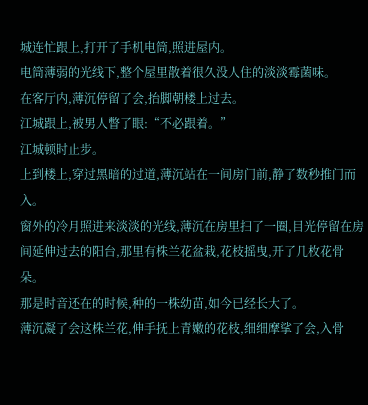城连忙跟上,打开了手机电筒,照进屋内。
电筒薄弱的光线下,整个屋里散着很久没人住的淡淡霉菌味。
在客厅内,薄沉停留了会,抬脚朝楼上过去。
江城跟上,被男人瞥了眼:“不必跟着。”
江城顿时止步。
上到楼上,穿过黑暗的过道,薄沉站在一间房门前,静了数秒推门而入。
窗外的冷月照进来淡淡的光线,薄沉在房里扫了一圈,目光停留在房间延伸过去的阳台,那里有株兰花盆栽,花枝摇曳,开了几枚花骨朵。
那是时音还在的时候,种的一株幼苗,如今已经长大了。
薄沉凝了会这株兰花,伸手抚上青嫩的花枝,细细摩挲了会,入骨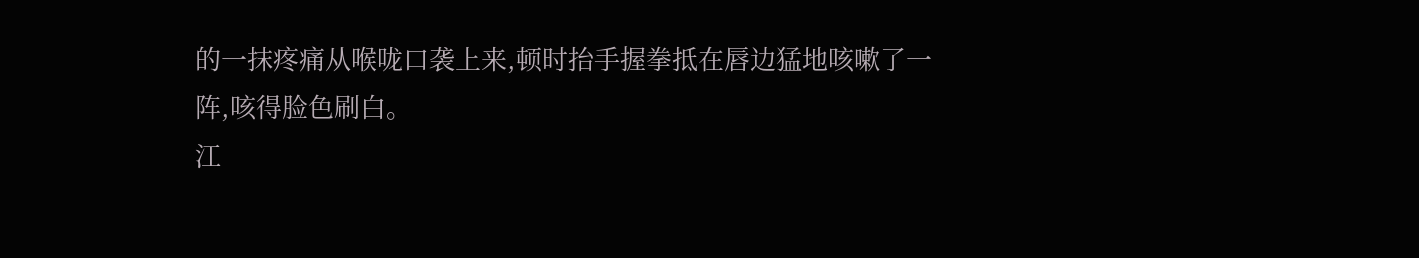的一抹疼痛从喉咙口袭上来,顿时抬手握拳抵在唇边猛地咳嗽了一阵,咳得脸色刷白。
江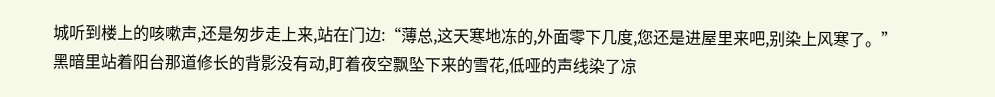城听到楼上的咳嗽声,还是匆步走上来,站在门边:“薄总,这天寒地冻的,外面零下几度,您还是进屋里来吧,别染上风寒了。”
黑暗里站着阳台那道修长的背影没有动,盯着夜空飘坠下来的雪花,低哑的声线染了凉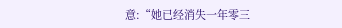意:“她已经消失一年零三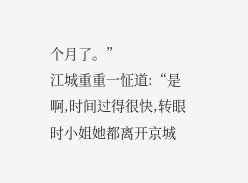个月了。”
江城重重一怔道:“是啊,时间过得很快,转眼时小姐她都离开京城